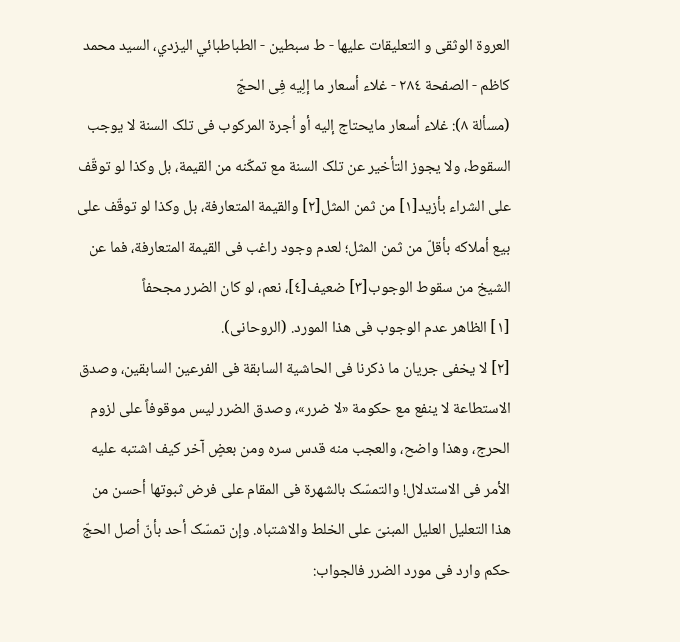العروة الوثقی و التعليقات عليها - ط سبطین - الطباطبائي اليزدي، السيد محمد كاظم - الصفحة ٢٨٤ - غلاء أسعار ما إلِیه فِی الحجّ
(مسألة ٨): غلاء أسعار مایحتاج إلیه أو اُجرة المرکوب فی تلک السنة لا یوجب السقوط، ولا یجوز التأخیر عن تلک السنة مع تمکّنه من القیمة، بل وکذا لو توقّف علی الشراء بأزید[١] من ثمن المثل[٢] والقیمة المتعارفة، بل وکذا لو توقّف علی بیع أملاکه بأقلّ من ثمن المثل؛ لعدم وجود راغب فی القیمة المتعارفة، فما عن الشیخ من سقوط الوجوب[٣] ضعیف[٤]، نعم، لو کان الضرر مجحفاً
[١] الظاهر عدم الوجوب فی هذا المورد. (الروحانی).
[٢] لا یخفی جریان ما ذکرنا فی الحاشیة السابقة فی الفرعین السابقین، وصدق الاستطاعة لا ینفع مع حکومة «لا ضرر»، وصدق الضرر لیس موقوفاً علی لزوم الحرج، وهذا واضح، والعجب منه قدس سره ومن بعضٍ آخر کیف اشتبه علیه الأمر فی الاستدلال! والتمسّک بالشهرة فی المقام علی فرض ثبوتها أحسن من هذا التعلیل العلیل المبنیّ علی الخلط والاشتباه. وإن تمسّک أحد بأنّ أصل الحجّ حکم وارد فی مورد الضرر فالجواب: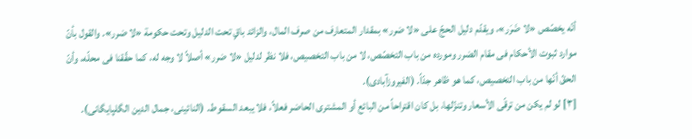أنّه یخصّص «لا ضَرَر»، ویقدّم دلیل الحجّ علی «لا ضرر» بمقدار المتعارف من صرف المال، والزائد باقٍ تحت الدلیل وتحت حکومة «لا ضرر». والقول بأنّ موارد ثبوت الأحکام فی مقام الضرر ومورده من باب التخصّص، لا من باب التخصیص، فلا نظر لدلیل «لا ضرر» أصلاً لا وجه له، کما حقّقنا فی محلّه، وأنّ الحقّ أنّها من باب التخصیص، کما هو ظاهر جدّاً. (الفیروزآبادی).
[٣] لو لم یکن من ترقّی الأسعار وتنزّلها، بل کان اقتراحاً من البائع أو المشتری الحاضر فعلاً، فلا یبعد السقوط. (النائینی، جمال الدین الگلپایگانی).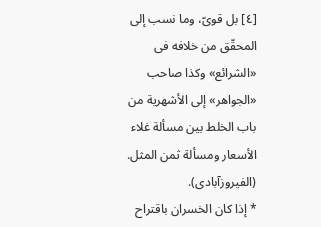[٤] بل قویّ، وما نسب إلی المحقّق من خلافه فی «الشرائع» وکذا صاحب «الجواهر» إلی الأشهریة من باب الخلط بین مسألة غلاء الأسعار ومسألة ثمن المثل. (الفیروزآبادی).
* إذا کان الخسران باقتراح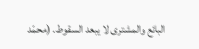البائع والمشتری لا یبعد السقوط. (محمّد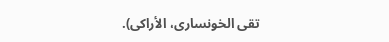تقی الخونساری، الأراکی).